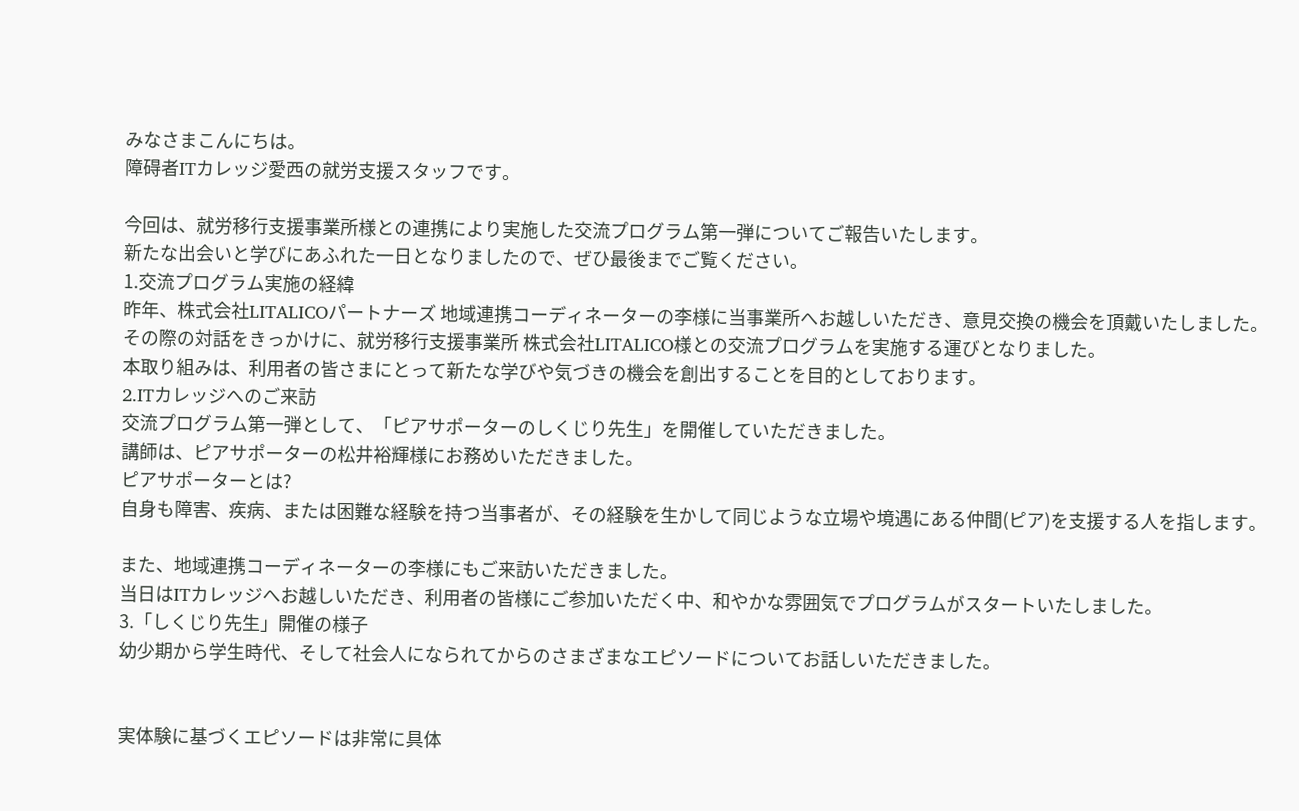みなさまこんにちは。
障碍者ITカレッジ愛西の就労支援スタッフです。

今回は、就労移行支援事業所様との連携により実施した交流プログラム第一弾についてご報告いたします。
新たな出会いと学びにあふれた一日となりましたので、ぜひ最後までご覧ください。
1.交流プログラム実施の経緯
昨年、株式会社LITALICOパートナーズ 地域連携コーディネーターの李様に当事業所へお越しいただき、意見交換の機会を頂戴いたしました。
その際の対話をきっかけに、就労移行支援事業所 株式会社LITALICO様との交流プログラムを実施する運びとなりました。
本取り組みは、利用者の皆さまにとって新たな学びや気づきの機会を創出することを目的としております。
2.ITカレッジへのご来訪
交流プログラム第一弾として、「ピアサポーターのしくじり先生」を開催していただきました。
講師は、ピアサポーターの松井裕輝様にお務めいただきました。
ピアサポーターとは?
自身も障害、疾病、または困難な経験を持つ当事者が、その経験を生かして同じような立場や境遇にある仲間(ピア)を支援する人を指します。

また、地域連携コーディネーターの李様にもご来訪いただきました。
当日はITカレッジへお越しいただき、利用者の皆様にご参加いただく中、和やかな雰囲気でプログラムがスタートいたしました。
3.「しくじり先生」開催の様子
幼少期から学生時代、そして社会人になられてからのさまざまなエピソードについてお話しいただきました。


実体験に基づくエピソードは非常に具体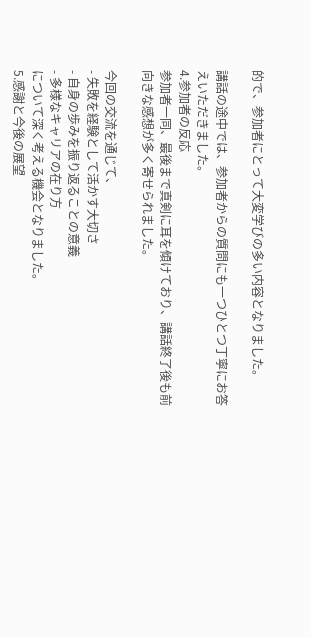的で、参加者にとって大変学びの多い内容となりました。

講話の途中では、参加者からの質問にも一つひとつ丁寧にお答えいただきました。
4.参加者の反応
参加者一同、最後まで真剣に耳を傾けており、講話終了後も前向きな感想が多く寄せられました。

今回の交流を通じて、
- 失敗を経験として活かす大切さ
- 自身の歩みを振り返ることの意義
- 多様なキャリアの在り方
について深く考える機会となりました。
5.感謝と今後の展望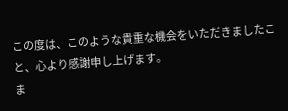この度は、このような貴重な機会をいただきましたこと、心より感謝申し上げます。
ま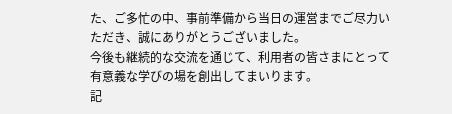た、ご多忙の中、事前準備から当日の運営までご尽力いただき、誠にありがとうございました。
今後も継続的な交流を通じて、利用者の皆さまにとって有意義な学びの場を創出してまいります。
記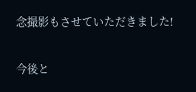念撮影もさせていただきました!

今後と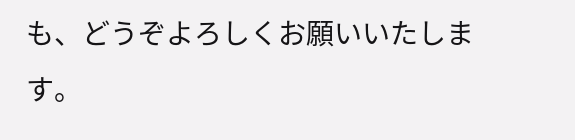も、どうぞよろしくお願いいたします。